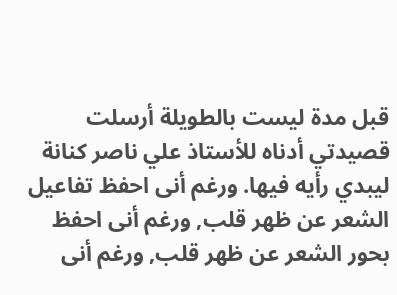قبل مدة ليست بالطويلة أرسلت قصيدتي أدناه للأستاذ علي ناصر كنانة ليبدي رأيه فيها. ورغم أنى احفظ تفاعيل الشعر عن ظهر قلب, ورغم أنى احفظ بحور الشعر عن ظهر قلب, ورغم أنى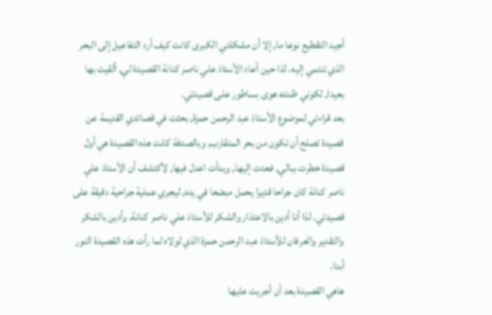أجيد التقطيع نوعا ما, إلا أن مشكلتي الكبرى كانت كيف أرد التفاعيل إلى البحر الذي تنتمي إليه. لذا حين أعاد الأستاذ علي ناصر كنانة القصيدة لي, ألقيت بها بعيدا, لكوني ظننته هوى بساطور على قصيدتي.
بعد قراءتي لموضوع الأستاذ عبد الرحمن حمزة, بحثت في قصائدي القديمة عن قصيدة تصلح أن تكون من بحر المتقارب, وبالصدفة كانت هذه القصيدة هي أول قصيدة خطرت ببالي, فعدت إليها, وبدأت اعدل فيها, لأكتشف أن الأستاذ علي ناصر كنانة كان جراحا قديرا يحمل مبضعا في يده, ليجري عملية جراحية دقيقة على قصيدتي. لذا أنا أدين بالاعتذار والشكر للأستاذ علي ناصر كنانة. وأدين بالشكر والتقدير والعرفان للأستاذ عبد الرحمن حمزة الذي لولاه لما رأت هذه القصيدة النور أبدا.
هاهي القصيدة بعد أن أجريت عليها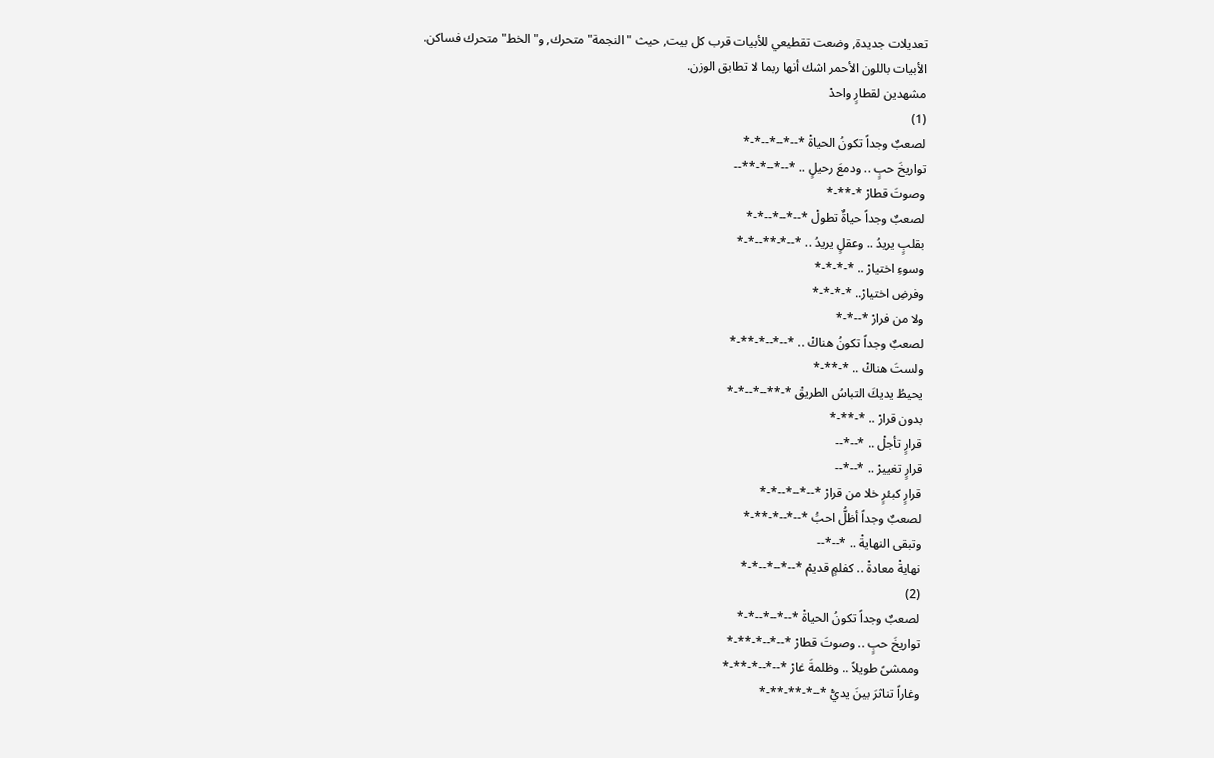تعديلات جديدة, وضعت تقطيعي للأبيات قرب كل بيت, حيث "النجمة" متحرك, و"الخط" متحرك فساكن. الأبيات باللون الأحمر اشك أنها ربما لا تطابق الوزن.
مشهدين لقطارٍ واحدْ
(1)
لصعبٌ وجداً تكونُ الحياةْ *--*--*--*-*
تواريخَ حبٍ .. ودمعَ رحيلٍ .. *--*--*-**--
وصوتَ قطارْ *-**-*
لصعبٌ وجداً حياةٌ تطولْ *--*--*--*-*
بقلبٍ يريدُ .. وعقلٍ يريدُ .. *--*-**--*-*
وسوءِ اختيارْ .. *-*-*-*
وفرضِ اختيارْ.. *-*-*-*
ولا من فرارْ *--*-*
لصعبٌ وجداً تكونُ هناكْ .. *--*--*-**-*
ولستَ هناكْ .. *-**-*
يحيطُ يديكَ التباسُ الطريقْ *-**--*--*-*
بدون قرارْ .. *-**-*
قرارٍ تأجلْ .. *--*--
قرارٍ تغييرْ .. *--*--
قرارٍ كبئرٍ خلا من قرارْ *--*--*--*-*
لصعبٌ وجداً أظلُّ احبَُ *--*--*-**-*
وتبقى النهايةْ .. *--*--
نهايةْ معادةْ .. كفلمٍ قديمْ *--*--*--*-*
(2)
لصعبٌ وجداً تكونُ الحياةْ *--*--*--*-*
تواريخَ حبٍ .. وصوتَ قطارْ *--*--*-**-*
وممشىً طويلاً .. وظلمةَ غارْ *--*--*-**-*
وغاراً تناثرَ بينَ يديّْ *--*-**-**-*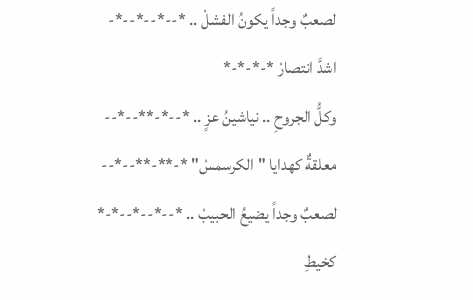لصعبٌ وجداً يكونُ الفشلْ .. *--*--*--*-
اشدَّ انتصارْ *-*-*-*
وكلُّ الجروحِ .. نياشينُ عزٍ .. *--*-**--*--
معلقةٌ كهدايا "الكرسمسْ" *-**-**--*--
لصعبٌ وجداً يضيعُ الحبيبْ .. *--*--*--*-*
كخيطِ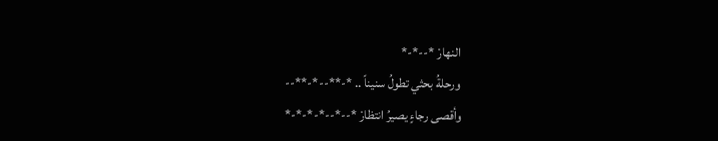النهارْ *--*-*
ورحلةُ بحثي تطولُ سنيناً .. *-**--*-**--
وأقصى رجاءٍ يصيرُ انتظارْ *--*--*-*-*-*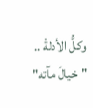وكلُّ الأدلةْ .. "خيالَ مآته"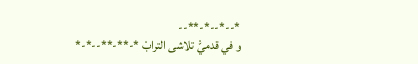*--*--*-**--
و في قدميّْ تلاشى الترابْ *-**-**--*-*